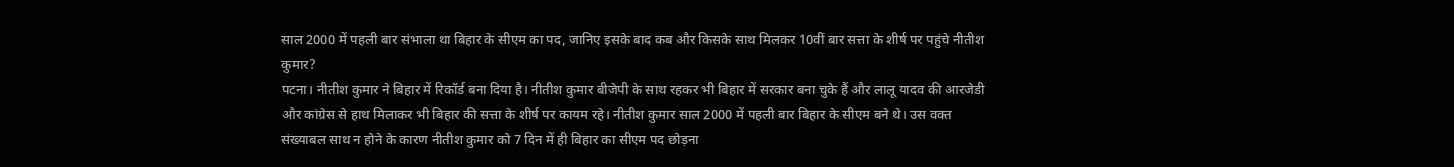साल 2000 में पहली बार संभाला था बिहार के सीएम का पद, जानिए इसके बाद कब और किसके साथ मिलकर 10वीं बार सत्ता के शीर्ष पर पहुंचे नीतीश कुमार?
पटना। नीतीश कुमार ने बिहार में रिकॉर्ड बना दिया है। नीतीश कुमार बीजेपी के साथ रहकर भी बिहार में सरकार बना चुके हैं और लालू यादव की आरजेडी और कांग्रेस से हाथ मिलाकर भी बिहार की सत्ता के शीर्ष पर कायम रहे। नीतीश कुमार साल 2000 में पहली बार बिहार के सीएम बने थे। उस वक्त संख्याबल साथ न होने के कारण नीतीश कुमार को 7 दिन में ही बिहार का सीएम पद छोड़ना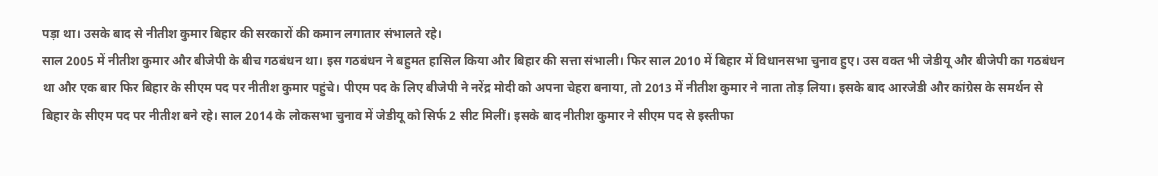पड़ा था। उसके बाद से नीतीश कुमार बिहार की सरकारों की कमान लगातार संभालते रहे।
साल 2005 में नीतीश कुमार और बीजेपी के बीच गठबंधन था। इस गठबंधन ने बहुमत हासिल किया और बिहार की सत्ता संभाली। फिर साल 2010 में बिहार में विधानसभा चुनाव हुए। उस वक्त भी जेडीयू और बीजेपी का गठबंधन था और एक बार फिर बिहार के सीएम पद पर नीतीश कुमार पहुंचे। पीएम पद के लिए बीजेपी ने नरेंद्र मोदी को अपना चेहरा बनाया, तो 2013 में नीतीश कुमार ने नाता तोड़ लिया। इसके बाद आरजेडी और कांग्रेस के समर्थन से बिहार के सीएम पद पर नीतीश बने रहे। साल 2014 के लोकसभा चुनाव में जेडीयू को सिर्फ 2 सीट मिलीं। इसके बाद नीतीश कुमार ने सीएम पद से इस्तीफा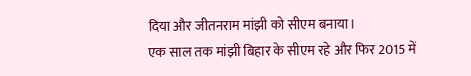दिया और जीतनराम मांझी को सीएम बनाया।
एक साल तक मांझी बिहार के सीएम रहे और फिर 2015 में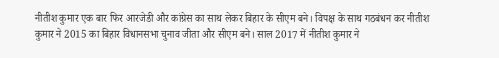नीतीश कुमार एक बार फिर आरजेडी और कांग्रेस का साथ लेकर बिहार के सीएम बने। विपक्ष के साथ गठबंधन कर नीतीश कुमार ने 2015 का बिहार विधानसभा चुनाव जीता और सीएम बने। साल 2017 में नीतीश कुमार ने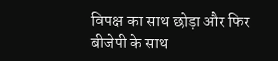विपक्ष का साथ छोड़ा और फिर बीजेपी के साथ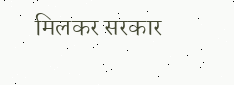मिलकर सरकार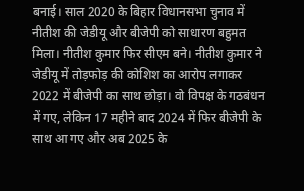बनाई। साल 2020 के बिहार विधानसभा चुनाव में नीतीश की जेडीयू और बीजेपी को साधारण बहुमत मिला। नीतीश कुमार फिर सीएम बने। नीतीश कुमार ने जेडीयू में तोड़फोड़ की कोशिश का आरोप लगाकर 2022 में बीजेपी का साथ छोड़ा। वो विपक्ष के गठबंधन में गए, लेकिन 17 महीने बाद 2024 में फिर बीजेपी के साथ आ गए और अब 2025 के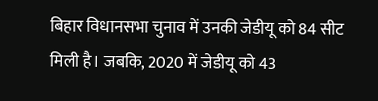बिहार विधानसभा चुनाव में उनकी जेडीयू को 84 सीट मिली है। जबकि, 2020 में जेडीयू को 43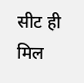सीट ही मिल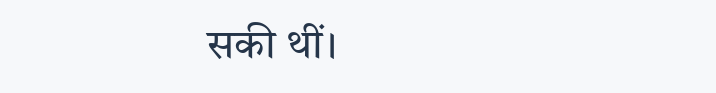सकी थीं।